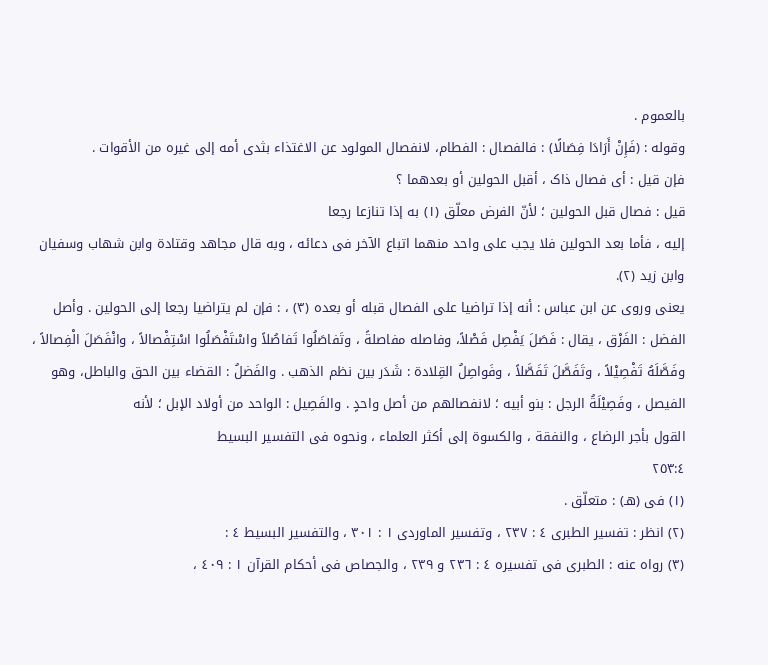بالعموم .
وقوله : (فَإِنْ أَرَادَا فِصَالًا) : فالفصال : الفطام، لانفصال المولود عن الاغتذاء بثدی أمه إلى غیره من الأقوات .
فإن قیل : أی فصال ذاک ، أقبل الحولین أو بعدهما ؟
قیل : فصال قبل الحولین ؛ لأنّ الفرض معلّق (١) به إذا تنازعا رجعا
إلیه ، فأما بعد الحولین فلا یجب على واحد منهما اتباع الآخر فی دعائه ، وبه قال مجاهد وقتادة وابن شهاب وسفیان وابن زید (٢).
یعنی وروی عن ابن عباس : أنه إذا تراضیا على الفصال قبله أو بعده (٣) ، : فإن لم یتراضیا رجعا إلى الحولین . وأصل الفضل : الفَرْق ، یقال : فَصَلَ یَفْصِل فَصْلاً، وفاصله مفاصلةً ، وتَفاصَلُوا تَفاصُلاً واسْتَفْصَلُوا اسْتِفْصالاً ، وانْفَصَلَ الْفِصالاً ، وفَصَّلَهُ تَفْصِیْلاً ، وتَفَصَّلَ تَفَصَّلاً ، وفَواصِلُ القِلادة : شَدَر بین نظم الذهب . والفَضلُ : القضاء بین الحق والباطل، وهو الفیصل ، وفَصِیْلَةُ الرجل : بنو أبیه ؛ لانفصالهم من أصل واحدٍ . والفَصِیل : الواحد من أولاد الإبل ؛ لأنه
القول بأجر الرضاع ، والنفقة ، والکسوة إلى أکثر العلماء ، ونحوه فی التفسیر البسیط
٢٥٣:٤
(١) فی (هـ) : متعلّق .
(٢) انظر : تفسیر الطبری ٤ : ٢٣۷ ، وتفسیر الماوردی ١ : ٣٠١ ، والتفسیر البسیط ٤ :
(٣) رواه عنه : الطبری فی تفسیره ٤ : ٢٣٦ و ٢٣٩ ، والجصاص فی أحکام القرآن ١ : ٤٠٩ ،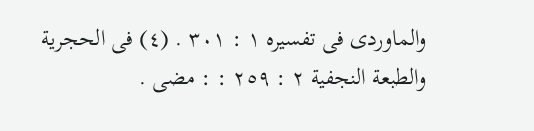والماوردی فی تفسیره ١ : ٣٠١ . (٤) فی الحجریة والطبعة النجفیة ٢ : ٢٥٩ : : مضى .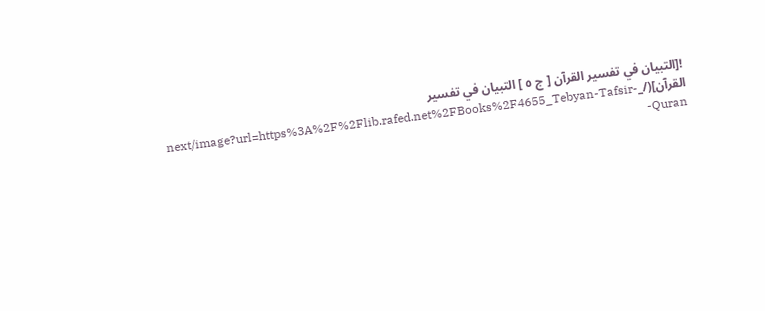![التبيان في تفسير القرآن [ ج ٥ ] التبيان في تفسير القرآن](/_next/image?url=https%3A%2F%2Flib.rafed.net%2FBooks%2F4655_Tebyan-Tafsir-Quran-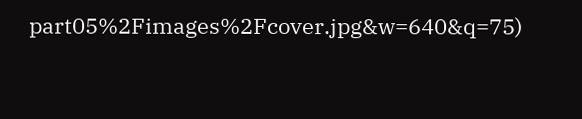part05%2Fimages%2Fcover.jpg&w=640&q=75)